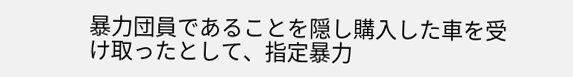暴力団員であることを隠し購入した車を受け取ったとして、指定暴力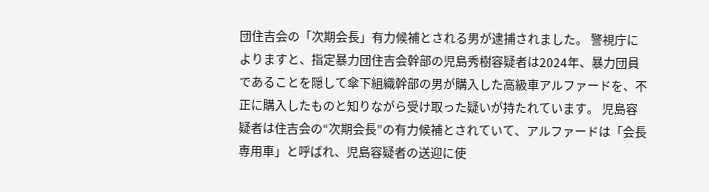団住吉会の「次期会長」有力候補とされる男が逮捕されました。 警視庁によりますと、指定暴力団住吉会幹部の児島秀樹容疑者は2024年、暴力団員であることを隠して傘下組織幹部の男が購入した高級車アルファードを、不正に購入したものと知りながら受け取った疑いが持たれています。 児島容疑者は住吉会の“次期会長”の有力候補とされていて、アルファードは「会長専用車」と呼ばれ、児島容疑者の送迎に使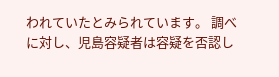われていたとみられています。 調べに対し、児島容疑者は容疑を否認し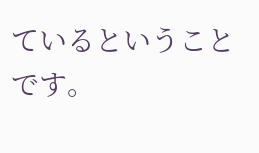ているということです。